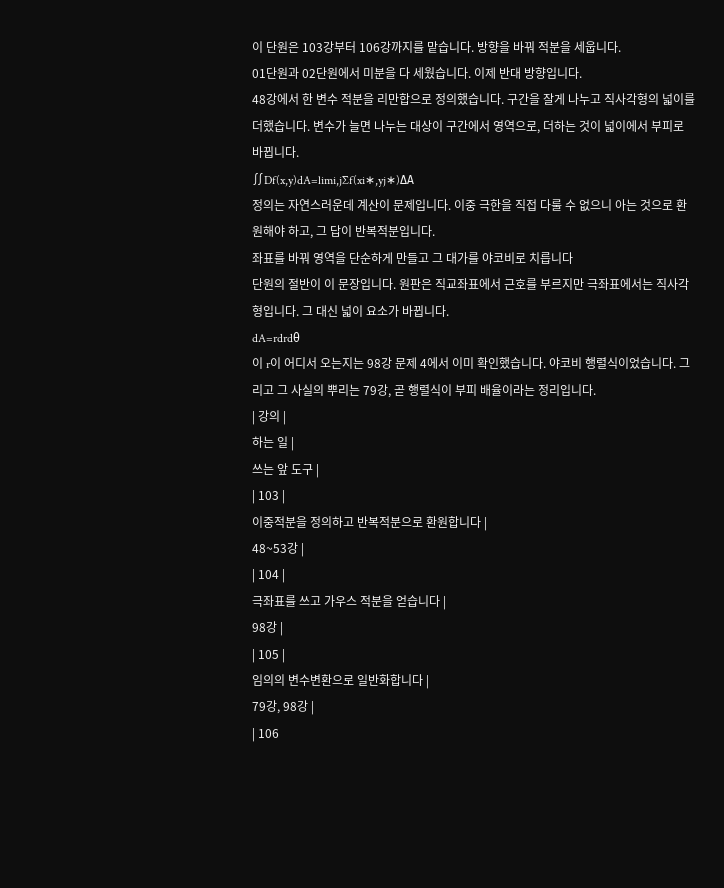이 단원은 103강부터 106강까지를 맡습니다. 방향을 바꿔 적분을 세웁니다.
01단원과 02단원에서 미분을 다 세웠습니다. 이제 반대 방향입니다.
48강에서 한 변수 적분을 리만합으로 정의했습니다. 구간을 잘게 나누고 직사각형의 넓이를 더했습니다. 변수가 늘면 나누는 대상이 구간에서 영역으로, 더하는 것이 넓이에서 부피로 바뀝니다.
∬Df(x,y)dA=limi,j∑f(xi∗,yj∗)ΔA
정의는 자연스러운데 계산이 문제입니다. 이중 극한을 직접 다룰 수 없으니 아는 것으로 환원해야 하고, 그 답이 반복적분입니다.
좌표를 바꿔 영역을 단순하게 만들고 그 대가를 야코비로 치릅니다
단원의 절반이 이 문장입니다. 원판은 직교좌표에서 근호를 부르지만 극좌표에서는 직사각형입니다. 그 대신 넓이 요소가 바뀝니다.
dA=rdrdθ
이 r이 어디서 오는지는 98강 문제 4에서 이미 확인했습니다. 야코비 행렬식이었습니다. 그리고 그 사실의 뿌리는 79강, 곧 행렬식이 부피 배율이라는 정리입니다.
| 강의 |
하는 일 |
쓰는 앞 도구 |
| 103 |
이중적분을 정의하고 반복적분으로 환원합니다 |
48~53강 |
| 104 |
극좌표를 쓰고 가우스 적분을 얻습니다 |
98강 |
| 105 |
임의의 변수변환으로 일반화합니다 |
79강, 98강 |
| 106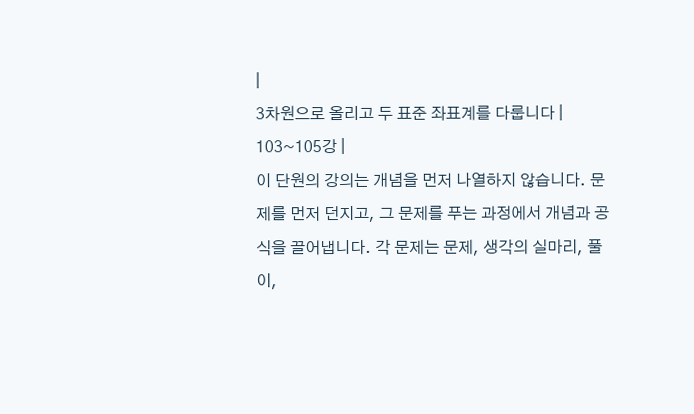|
3차원으로 올리고 두 표준 좌표계를 다룹니다 |
103~105강 |
이 단원의 강의는 개념을 먼저 나열하지 않습니다. 문제를 먼저 던지고, 그 문제를 푸는 과정에서 개념과 공식을 끌어냅니다. 각 문제는 문제, 생각의 실마리, 풀이,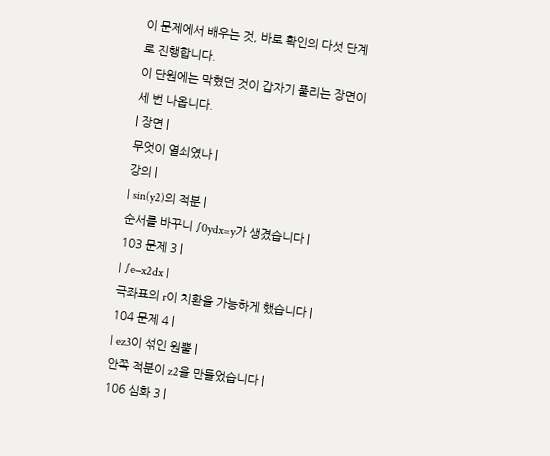이 문제에서 배우는 것, 바로 확인의 다섯 단계로 진행합니다.
이 단원에는 막혔던 것이 갑자기 풀리는 장면이 세 번 나옵니다.
| 장면 |
무엇이 열쇠였나 |
강의 |
| sin(y2)의 적분 |
순서를 바꾸니 ∫0ydx=y가 생겼습니다 |
103 문제 3 |
| ∫e−x2dx |
극좌표의 r이 치환을 가능하게 했습니다 |
104 문제 4 |
| ez3이 섞인 원뿔 |
안쪽 적분이 z2을 만들었습니다 |
106 심화 3 |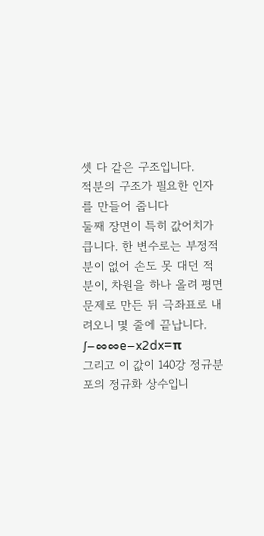셋 다 같은 구조입니다.
적분의 구조가 필요한 인자를 만들어 줍니다
둘째 장면이 특히 값어치가 큽니다. 한 변수로는 부정적분이 없어 손도 못 대던 적분이, 차원을 하나 올려 평면 문제로 만든 뒤 극좌표로 내려오니 몇 줄에 끝납니다.
∫−∞∞e−x2dx=π
그리고 이 값이 140강 정규분포의 정규화 상수입니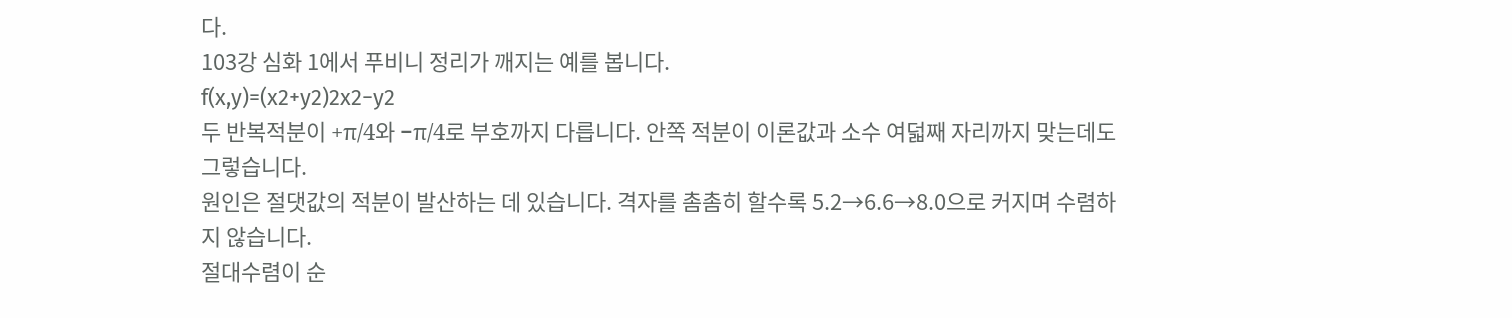다.
103강 심화 1에서 푸비니 정리가 깨지는 예를 봅니다.
f(x,y)=(x2+y2)2x2−y2
두 반복적분이 +π/4와 −π/4로 부호까지 다릅니다. 안쪽 적분이 이론값과 소수 여덟째 자리까지 맞는데도 그렇습니다.
원인은 절댓값의 적분이 발산하는 데 있습니다. 격자를 촘촘히 할수록 5.2→6.6→8.0으로 커지며 수렴하지 않습니다.
절대수렴이 순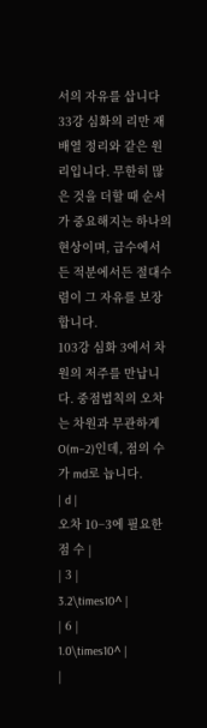서의 자유를 삽니다
33강 심화의 리만 재배열 정리와 같은 원리입니다. 무한히 많은 것을 더할 때 순서가 중요해지는 하나의 현상이며, 급수에서든 적분에서든 절대수렴이 그 자유를 보장합니다.
103강 심화 3에서 차원의 저주를 만납니다. 중점법칙의 오차는 차원과 무관하게 O(m−2)인데, 점의 수가 md로 늡니다.
| d |
오차 10−3에 필요한 점 수 |
| 3 |
3.2\times10^ |
| 6 |
1.0\times10^ |
|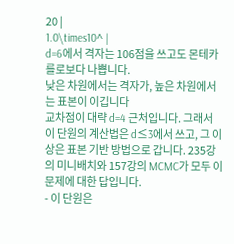20 |
1.0\times10^ |
d=6에서 격자는 106점을 쓰고도 몬테카를로보다 나쁩니다.
낮은 차원에서는 격자가, 높은 차원에서는 표본이 이깁니다
교차점이 대략 d=4 근처입니다. 그래서 이 단원의 계산법은 d≤3에서 쓰고, 그 이상은 표본 기반 방법으로 갑니다. 235강의 미니배치와 157강의 MCMC가 모두 이 문제에 대한 답입니다.
- 이 단원은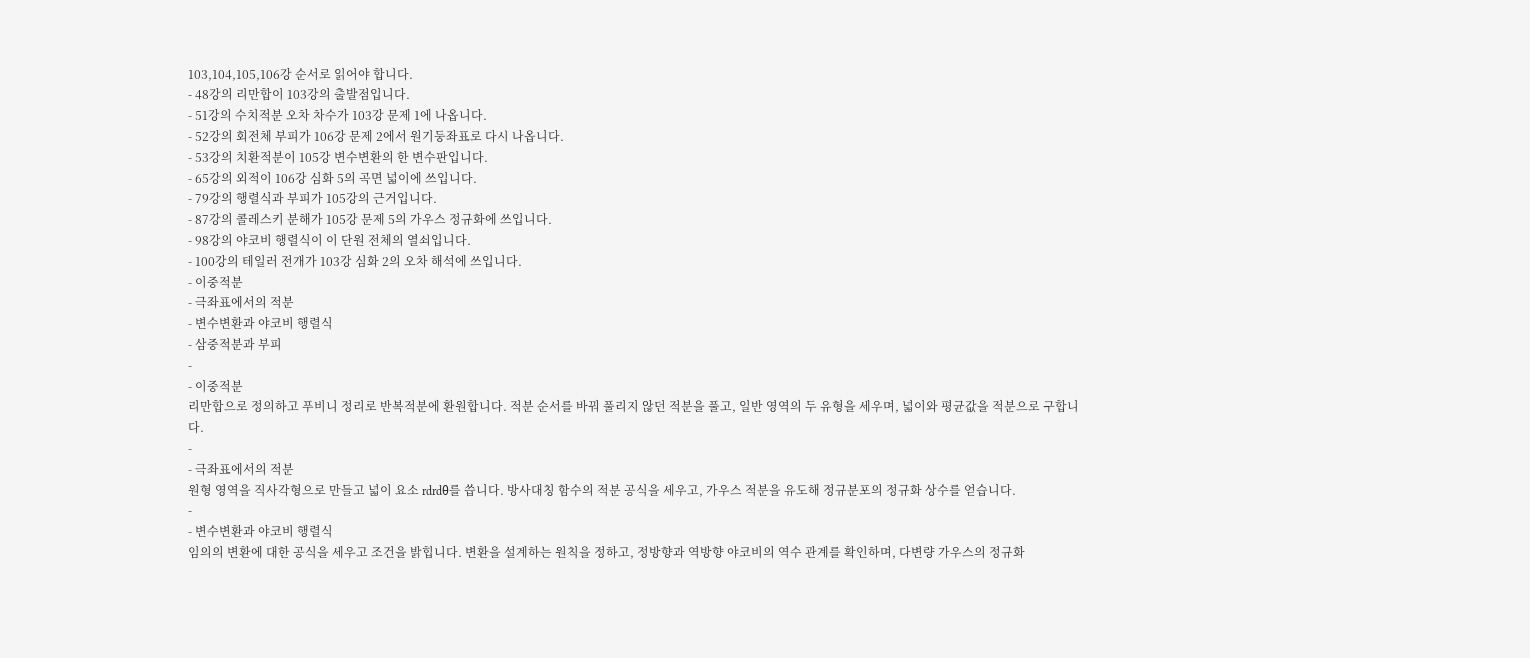103,104,105,106강 순서로 읽어야 합니다.
- 48강의 리만합이 103강의 출발점입니다.
- 51강의 수치적분 오차 차수가 103강 문제 1에 나옵니다.
- 52강의 회전체 부피가 106강 문제 2에서 원기둥좌표로 다시 나옵니다.
- 53강의 치환적분이 105강 변수변환의 한 변수판입니다.
- 65강의 외적이 106강 심화 5의 곡면 넓이에 쓰입니다.
- 79강의 행렬식과 부피가 105강의 근거입니다.
- 87강의 콜레스키 분해가 105강 문제 5의 가우스 정규화에 쓰입니다.
- 98강의 야코비 행렬식이 이 단원 전체의 열쇠입니다.
- 100강의 테일러 전개가 103강 심화 2의 오차 해석에 쓰입니다.
- 이중적분
- 극좌표에서의 적분
- 변수변환과 야코비 행렬식
- 삼중적분과 부피
-
- 이중적분
리만합으로 정의하고 푸비니 정리로 반복적분에 환원합니다. 적분 순서를 바꿔 풀리지 않던 적분을 풀고, 일반 영역의 두 유형을 세우며, 넓이와 평균값을 적분으로 구합니다.
-
- 극좌표에서의 적분
원형 영역을 직사각형으로 만들고 넓이 요소 rdrdθ를 씁니다. 방사대칭 함수의 적분 공식을 세우고, 가우스 적분을 유도해 정규분포의 정규화 상수를 얻습니다.
-
- 변수변환과 야코비 행렬식
임의의 변환에 대한 공식을 세우고 조건을 밝힙니다. 변환을 설계하는 원칙을 정하고, 정방향과 역방향 야코비의 역수 관계를 확인하며, 다변량 가우스의 정규화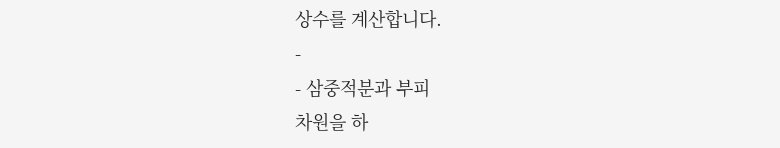상수를 계산합니다.
-
- 삼중적분과 부피
차원을 하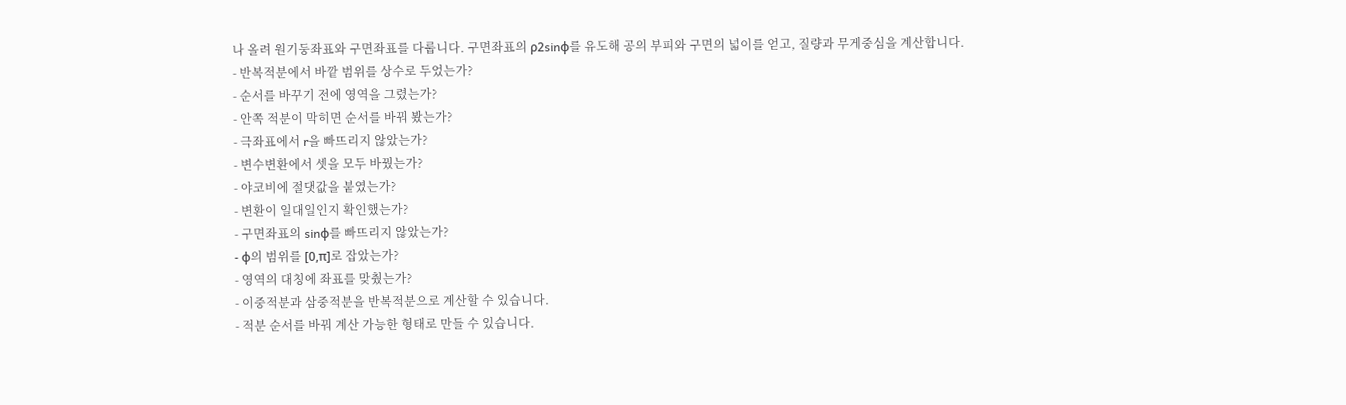나 올려 원기둥좌표와 구면좌표를 다룹니다. 구면좌표의 ρ2sinϕ를 유도해 공의 부피와 구면의 넓이를 얻고, 질량과 무게중심을 계산합니다.
- 반복적분에서 바깥 범위를 상수로 두었는가?
- 순서를 바꾸기 전에 영역을 그렸는가?
- 안쪽 적분이 막히면 순서를 바꿔 봤는가?
- 극좌표에서 r을 빠뜨리지 않았는가?
- 변수변환에서 셋을 모두 바꿨는가?
- 야코비에 절댓값을 붙였는가?
- 변환이 일대일인지 확인했는가?
- 구면좌표의 sinϕ를 빠뜨리지 않았는가?
- ϕ의 범위를 [0,π]로 잡았는가?
- 영역의 대칭에 좌표를 맞췄는가?
- 이중적분과 삼중적분을 반복적분으로 계산할 수 있습니다.
- 적분 순서를 바꿔 계산 가능한 형태로 만들 수 있습니다.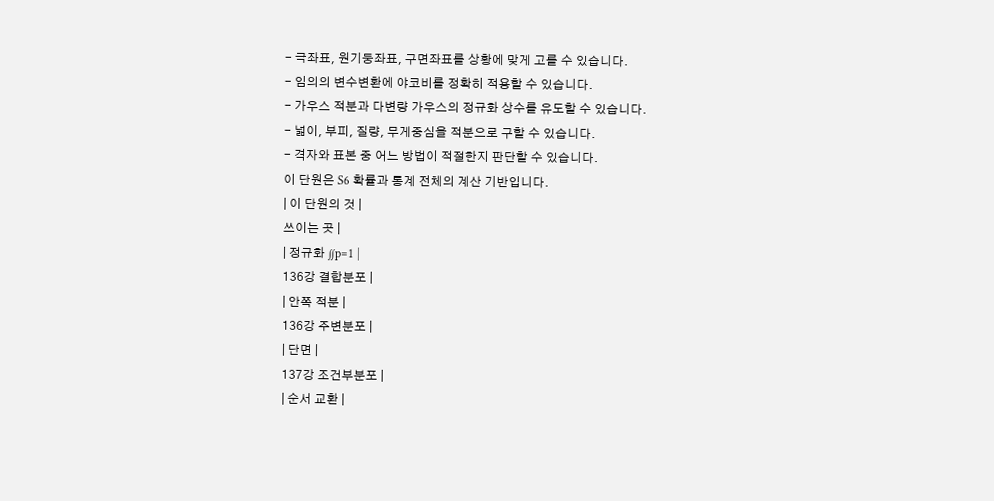- 극좌표, 원기둥좌표, 구면좌표를 상황에 맞게 고를 수 있습니다.
- 임의의 변수변환에 야코비를 정확히 적용할 수 있습니다.
- 가우스 적분과 다변량 가우스의 정규화 상수를 유도할 수 있습니다.
- 넓이, 부피, 질량, 무게중심을 적분으로 구할 수 있습니다.
- 격자와 표본 중 어느 방법이 적절한지 판단할 수 있습니다.
이 단원은 S6 확률과 통계 전체의 계산 기반입니다.
| 이 단원의 것 |
쓰이는 곳 |
| 정규화 ∬p=1 |
136강 결합분포 |
| 안쪽 적분 |
136강 주변분포 |
| 단면 |
137강 조건부분포 |
| 순서 교환 |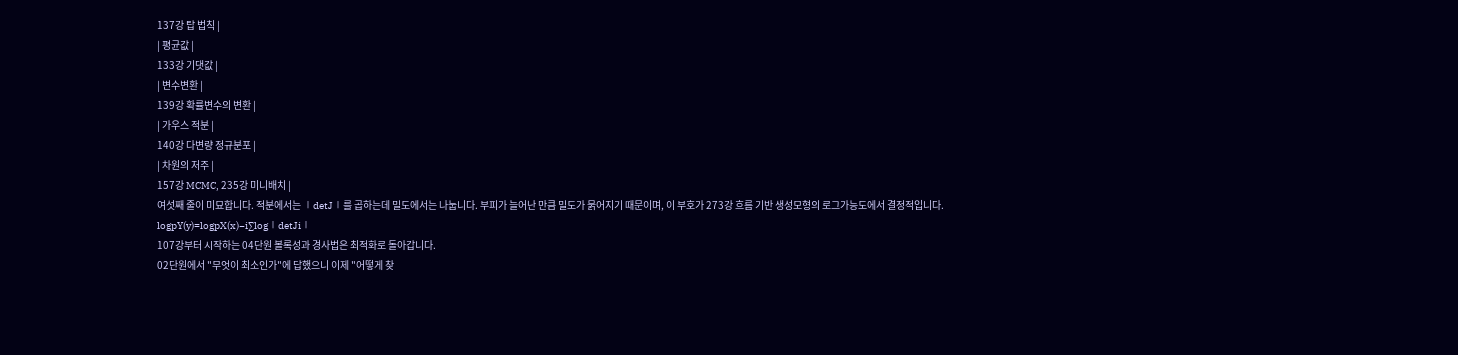137강 탑 법칙 |
| 평균값 |
133강 기댓값 |
| 변수변환 |
139강 확률변수의 변환 |
| 가우스 적분 |
140강 다변량 정규분포 |
| 차원의 저주 |
157강 MCMC, 235강 미니배치 |
여섯째 줄이 미묘합니다. 적분에서는 ∣detJ∣를 곱하는데 밀도에서는 나눕니다. 부피가 늘어난 만큼 밀도가 묽어지기 때문이며, 이 부호가 273강 흐름 기반 생성모형의 로그가능도에서 결정적입니다.
logpY(y)=logpX(x)−i∑log∣detJi∣
107강부터 시작하는 04단원 볼록성과 경사법은 최적화로 돌아갑니다.
02단원에서 "무엇이 최소인가"에 답했으니 이제 "어떻게 찾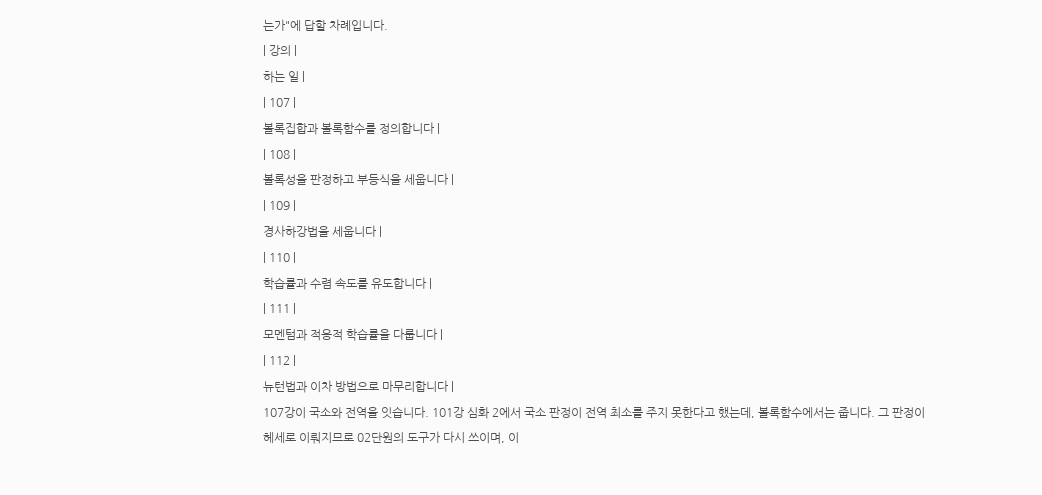는가"에 답할 차례입니다.
| 강의 |
하는 일 |
| 107 |
볼록집합과 볼록함수를 정의합니다 |
| 108 |
볼록성을 판정하고 부등식을 세웁니다 |
| 109 |
경사하강법을 세웁니다 |
| 110 |
학습률과 수렴 속도를 유도합니다 |
| 111 |
모멘텀과 적응적 학습률을 다룹니다 |
| 112 |
뉴턴법과 이차 방법으로 마무리합니다 |
107강이 국소와 전역을 잇습니다. 101강 심화 2에서 국소 판정이 전역 최소를 주지 못한다고 했는데, 볼록함수에서는 줍니다. 그 판정이 헤세로 이뤄지므로 02단원의 도구가 다시 쓰이며, 이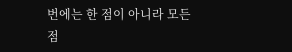번에는 한 점이 아니라 모든 점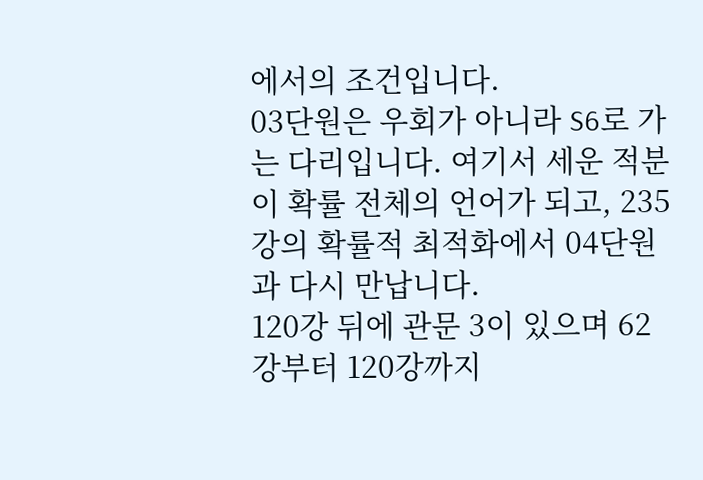에서의 조건입니다.
03단원은 우회가 아니라 S6로 가는 다리입니다. 여기서 세운 적분이 확률 전체의 언어가 되고, 235강의 확률적 최적화에서 04단원과 다시 만납니다.
120강 뒤에 관문 3이 있으며 62강부터 120강까지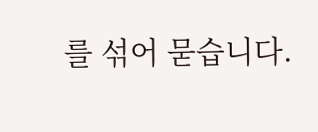를 섞어 묻습니다.